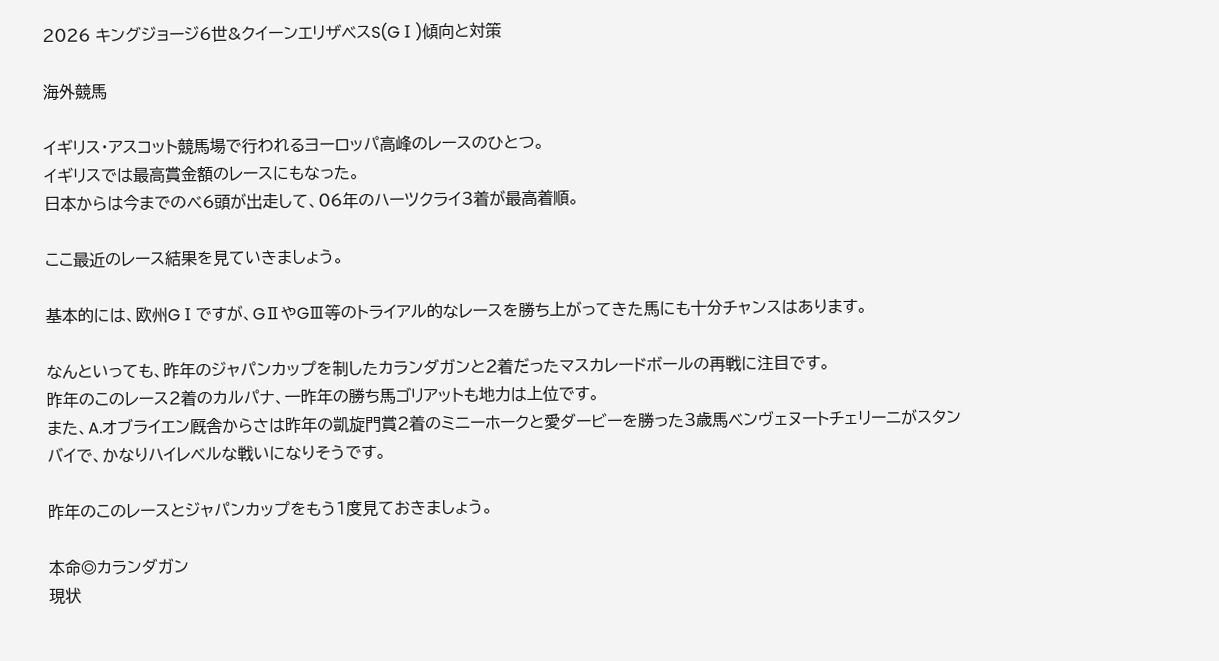2026 キングジョージ6世&クイーンエリザベスS(GⅠ)傾向と対策

海外競馬

イギリス・アスコット競馬場で行われるヨーロッパ高峰のレースのひとつ。
イギリスでは最高賞金額のレースにもなった。
日本からは今までのべ6頭が出走して、06年のハーツクライ3着が最高着順。

ここ最近のレース結果を見ていきましょう。

基本的には、欧州GⅠですが、GⅡやGⅢ等のトライアル的なレースを勝ち上がってきた馬にも十分チャンスはあります。

なんといっても、昨年のジャパンカップを制したカランダガンと2着だったマスカレードボールの再戦に注目です。
昨年のこのレース2着のカルパナ、一昨年の勝ち馬ゴリアットも地力は上位です。
また、A.オブライエン厩舎からさは昨年の凱旋門賞2着のミニーホークと愛ダービーを勝った3歳馬ベンヴェヌートチェリーニがスタンバイで、かなりハイレベルな戦いになりそうです。

昨年のこのレースとジャパンカップをもう1度見ておきましょう。

本命◎カランダガン
現状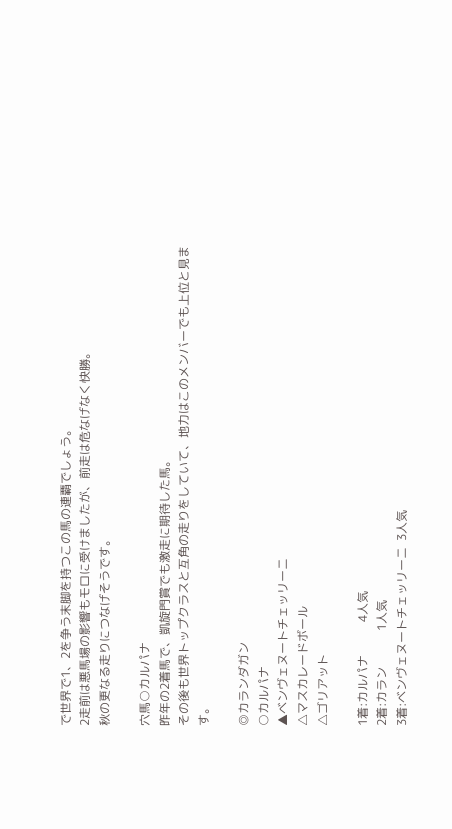で世界で1、2を争う末脚を持つこの馬の連覇でしょう。
2走前は悪馬場の影響もモロに受けましたが、前走は危なげなく快勝。
秋の更なる走りにつなげそうです。

穴馬○カルパナ
昨年の2着馬で、凱旋門賞でも激走に期待した馬。
その後も世界トップクラスと互角の走りをしていて、地力はこのメンバーでも上位と見ます。

◎カランダガン
○カルパナ
▲ベンヴェヌートチェッリーニ
△マスカレードボール
△ゴリアット

1着:カルパナ           4人気
2着:カラン            1人気
3着:ベンヴェヌートチェッリーニ  3人気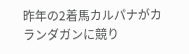昨年の2着馬カルパナがカランダガンに競り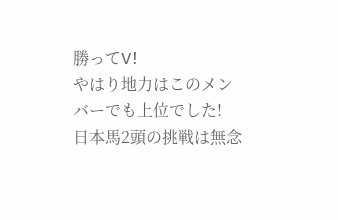勝ってV!
やはり地力はこのメンバーでも上位でした!
日本馬2頭の挑戦は無念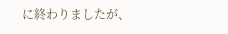に終わりましたが、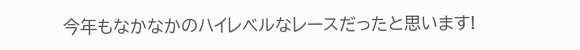今年もなかなかのハイレベルなレースだったと思います!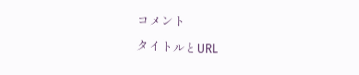コメント

タイトルとURL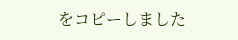をコピーしました